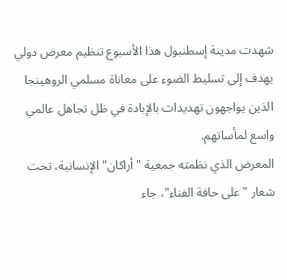شهدت مدينة إسطنبول هذا الأسبوع تنظيم معرض دولي يهدف إلى تسليط الضوء على معاناة مسلمي الروهينجا الذين يواجهون تهديدات بالإبادة في ظل تجاهل عالمي واسع لمأساتهم.
المعرض الذي نظمته جمعية "أراكان" الإنسانية، تحت شعار "على حافة الفناء"، جاء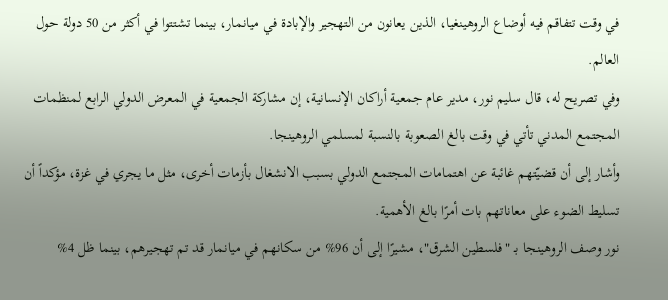في وقت تتفاقم فيه أوضاع الروهينغيا، الذين يعانون من التهجير والإبادة في ميانمار، بينما تشتتوا في أكثر من 50 دولة حول العالم.
وفي تصريح له، قال سليم نور، مدير عام جمعية أراكان الإنسانية، إن مشاركة الجمعية في المعرض الدولي الرابع لمنظمات المجتمع المدني تأتي في وقت بالغ الصعوبة بالنسبة لمسلمي الروهينجا.
وأشار إلى أن قضيّتهم غائبة عن اهتمامات المجتمع الدولي بسبب الانشغال بأزمات أخرى، مثل ما يجري في غزة، مؤكداً أن تسليط الضوء على معاناتهم بات أمرًا بالغ الأهمية.
نور وصف الروهينجا بـ "فلسطين الشرق"، مشيرًا إلى أن 96% من سكانهم في ميانمار قد تم تهجيرهم، بينما ظل 4%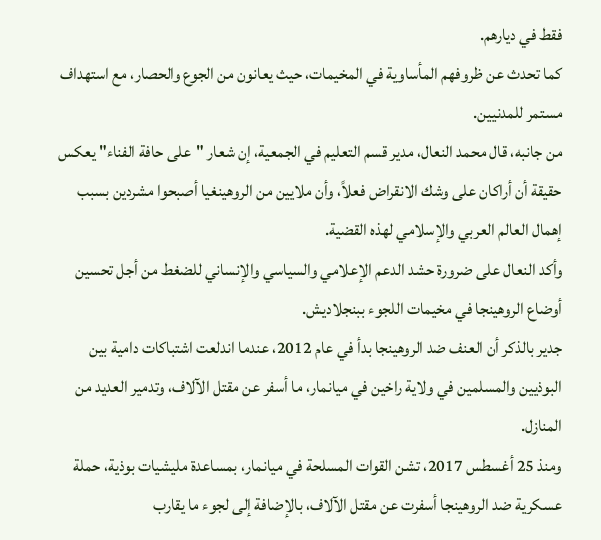فقط في ديارهم.
كما تحدث عن ظروفهم المأساوية في المخيمات، حيث يعانون من الجوع والحصار، مع استهداف مستمر للمدنيين.
من جانبه، قال محمد النعال، مدير قسم التعليم في الجمعية، إن شعار "على حافة الفناء" يعكس حقيقة أن أراكان على وشك الانقراض فعلاً، وأن ملايين من الروهينغيا أصبحوا مشردين بسبب إهمال العالم العربي والإسلامي لهذه القضية.
وأكد النعال على ضرورة حشد الدعم الإعلامي والسياسي والإنساني للضغط من أجل تحسين أوضاع الروهينجا في مخيمات اللجوء ببنجلاديش.
جدير بالذكر أن العنف ضد الروهينجا بدأ في عام 2012، عندما اندلعت اشتباكات دامية بين البوذيين والمسلمين في ولاية راخين في ميانمار، ما أسفر عن مقتل الآلاف، وتدمير العديد من المنازل.
ومنذ 25 أغسطس 2017، تشن القوات المسلحة في ميانمار، بمساعدة مليشيات بوذية، حملة عسكرية ضد الروهينجا أسفرت عن مقتل الآلاف، بالإضافة إلى لجوء ما يقارب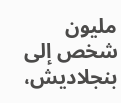مليون شخص إلى بنجلاديش،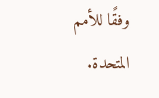وفقًا للأمم المتحدة.